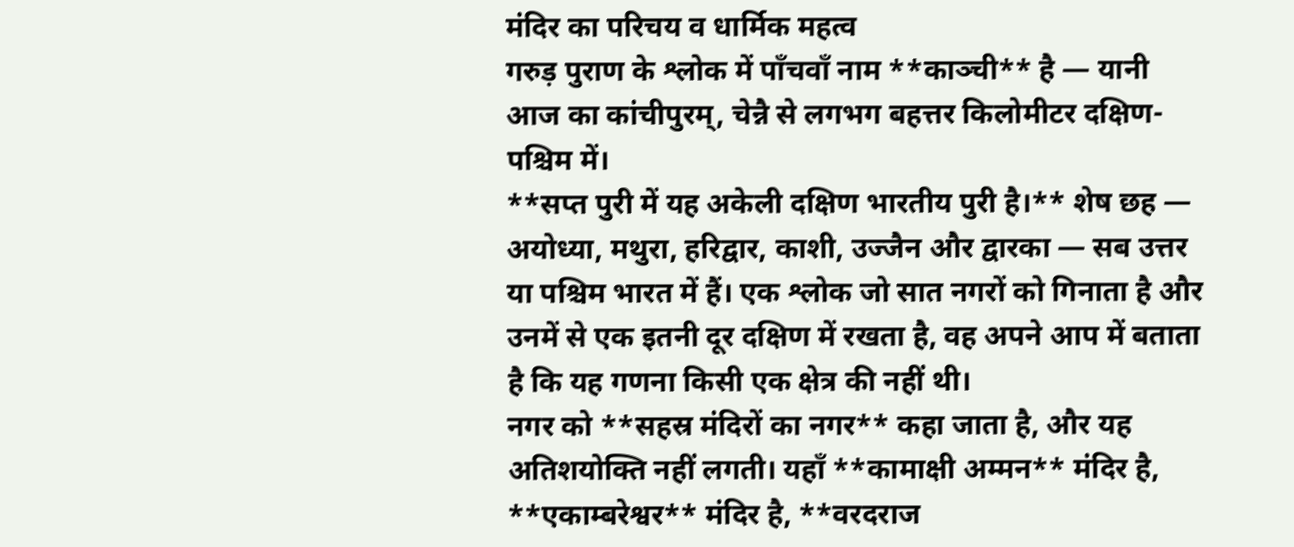मंदिर का परिचय व धार्मिक महत्व
गरुड़ पुराण के श्लोक में पाँचवाँ नाम **काञ्ची** है — यानी आज का कांचीपुरम्, चेन्नै से लगभग बहत्तर किलोमीटर दक्षिण-पश्चिम में।
**सप्त पुरी में यह अकेली दक्षिण भारतीय पुरी है।** शेष छह — अयोध्या, मथुरा, हरिद्वार, काशी, उज्जैन और द्वारका — सब उत्तर या पश्चिम भारत में हैं। एक श्लोक जो सात नगरों को गिनाता है और उनमें से एक इतनी दूर दक्षिण में रखता है, वह अपने आप में बताता है कि यह गणना किसी एक क्षेत्र की नहीं थी।
नगर को **सहस्र मंदिरों का नगर** कहा जाता है, और यह अतिशयोक्ति नहीं लगती। यहाँ **कामाक्षी अम्मन** मंदिर है, **एकाम्बरेश्वर** मंदिर है, **वरदराज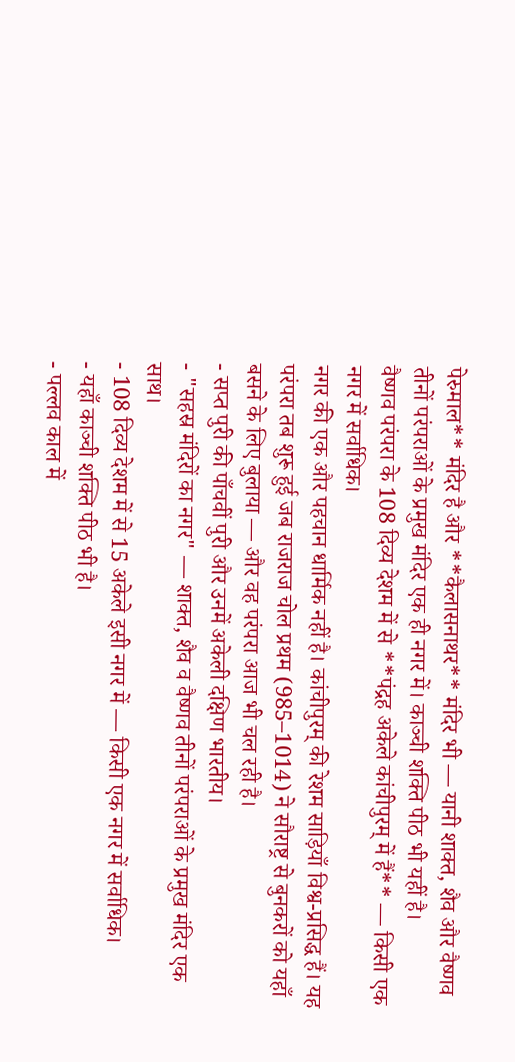पेरुमाल** मंदिर है और **कैलासनाथर** मंदिर भी — यानी शाक्त, शैव और वैष्णव तीनों परंपराओं के प्रमुख मंदिर एक ही नगर में। काञ्ची शक्ति पीठ भी यहीं है।
वैष्णव परंपरा के 108 दिव्य देशम में से **पंद्रह अकेले कांचीपुरम् में हैं** — किसी एक नगर में सर्वाधिक।
नगर की एक और पहचान धार्मिक नहीं है। कांचीपुरम् की रेशम साड़ियाँ विश्व-प्रसिद्ध हैं। यह परंपरा तब शुरू हुई जब राजराज चोल प्रथम (985–1014) ने सौराष्ट्र से बुनकरों को यहाँ बसने के लिए बुलाया — और वह परंपरा आज भी चल रही है।
- सप्त पुरी की पाँचवीं पुरी और उनमें अकेली दक्षिण भारतीय।
- "सहस्र मंदिरों का नगर" — शाक्त, शैव व वैष्णव तीनों परंपराओं के प्रमुख मंदिर एक साथ।
- 108 दिव्य देशम में से 15 अकेले इसी नगर में — किसी एक नगर में सर्वाधिक।
- यहाँ काञ्ची शक्ति पीठ भी है।
- पल्लव काल में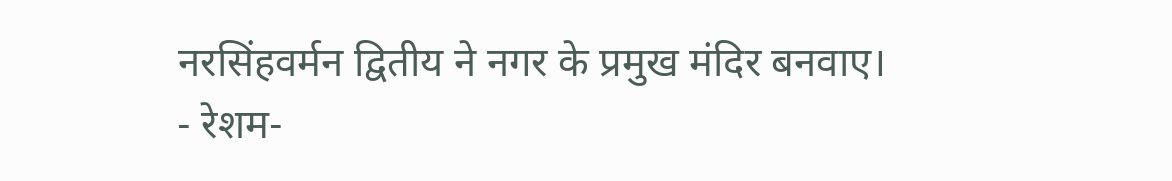नरसिंहवर्मन द्वितीय ने नगर के प्रमुख मंदिर बनवाए।
- रेशम-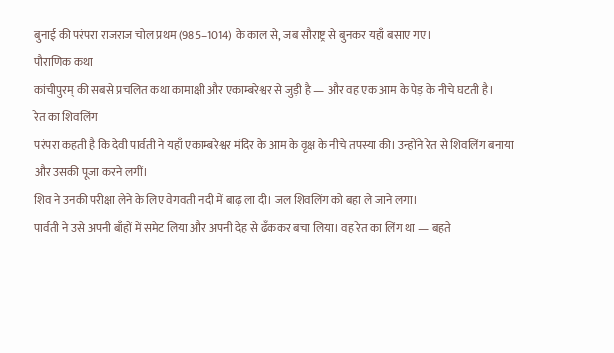बुनाई की परंपरा राजराज चोल प्रथम (985–1014) के काल से, जब सौराष्ट्र से बुनकर यहाँ बसाए गए।
पौराणिक कथा
कांचीपुरम् की सबसे प्रचलित कथा कामाक्षी और एकाम्बरेश्वर से जुड़ी है — और वह एक आम के पेड़ के नीचे घटती है।
रेत का शिवलिंग
परंपरा कहती है कि देवी पार्वती ने यहाँ एकाम्बरेश्वर मंदिर के आम के वृक्ष के नीचे तपस्या की। उन्होंने रेत से शिवलिंग बनाया और उसकी पूजा करने लगीं।
शिव ने उनकी परीक्षा लेने के लिए वेगवती नदी में बाढ़ ला दी। जल शिवलिंग को बहा ले जाने लगा।
पार्वती ने उसे अपनी बाँहों में समेट लिया और अपनी देह से ढँककर बचा लिया। वह रेत का लिंग था — बहते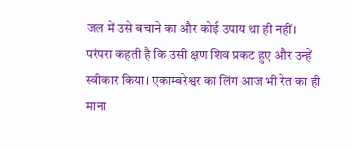जल में उसे बचाने का और कोई उपाय था ही नहीं।
परंपरा कहती है कि उसी क्षण शिव प्रकट हुए और उन्हें स्वीकार किया। एकाम्बरेश्वर का लिंग आज भी रेत का ही माना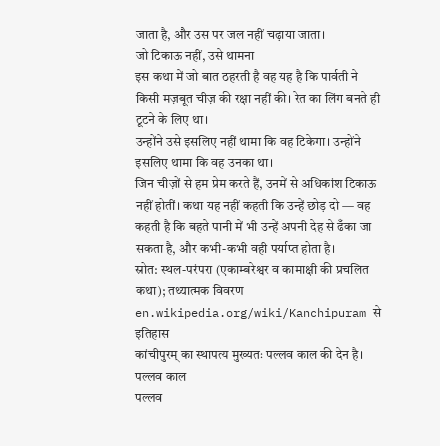जाता है, और उस पर जल नहीं चढ़ाया जाता।
जो टिकाऊ नहीं, उसे थामना
इस कथा में जो बात ठहरती है वह यह है कि पार्वती ने किसी मज़बूत चीज़ की रक्षा नहीं की। रेत का लिंग बनते ही टूटने के लिए था।
उन्होंने उसे इसलिए नहीं थामा कि वह टिकेगा। उन्होंने इसलिए थामा कि वह उनका था।
जिन चीज़ों से हम प्रेम करते हैं, उनमें से अधिकांश टिकाऊ नहीं होतीं। कथा यह नहीं कहती कि उन्हें छोड़ दो — वह कहती है कि बहते पानी में भी उन्हें अपनी देह से ढँका जा सकता है, और कभी-कभी वही पर्याप्त होता है।
स्रोत: स्थल-परंपरा (एकाम्बरेश्वर व कामाक्षी की प्रचलित कथा); तथ्यात्मक विवरण en.wikipedia.org/wiki/Kanchipuram से
इतिहास
कांचीपुरम् का स्थापत्य मुख्यतः पल्लव काल की देन है।
पल्लव काल
पल्लव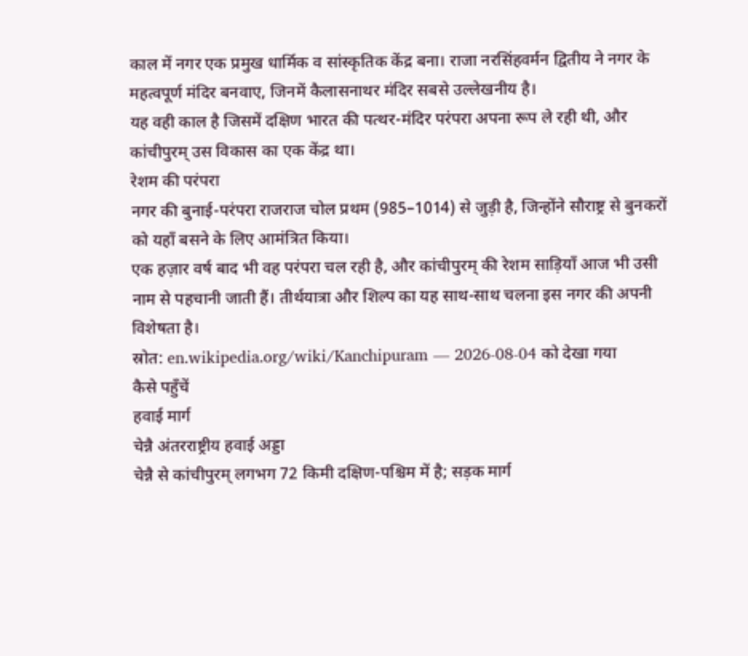काल में नगर एक प्रमुख धार्मिक व सांस्कृतिक केंद्र बना। राजा नरसिंहवर्मन द्वितीय ने नगर के महत्वपूर्ण मंदिर बनवाए, जिनमें कैलासनाथर मंदिर सबसे उल्लेखनीय है।
यह वही काल है जिसमें दक्षिण भारत की पत्थर-मंदिर परंपरा अपना रूप ले रही थी, और कांचीपुरम् उस विकास का एक केंद्र था।
रेशम की परंपरा
नगर की बुनाई-परंपरा राजराज चोल प्रथम (985–1014) से जुड़ी है, जिन्होंने सौराष्ट्र से बुनकरों को यहाँ बसने के लिए आमंत्रित किया।
एक हज़ार वर्ष बाद भी वह परंपरा चल रही है, और कांचीपुरम् की रेशम साड़ियाँ आज भी उसी नाम से पहचानी जाती हैं। तीर्थयात्रा और शिल्प का यह साथ-साथ चलना इस नगर की अपनी विशेषता है।
स्रोत: en.wikipedia.org/wiki/Kanchipuram — 2026-08-04 को देखा गया
कैसे पहुँचें
हवाई मार्ग
चेन्नै अंतरराष्ट्रीय हवाई अड्डा
चेन्नै से कांचीपुरम् लगभग 72 किमी दक्षिण-पश्चिम में है; सड़क मार्ग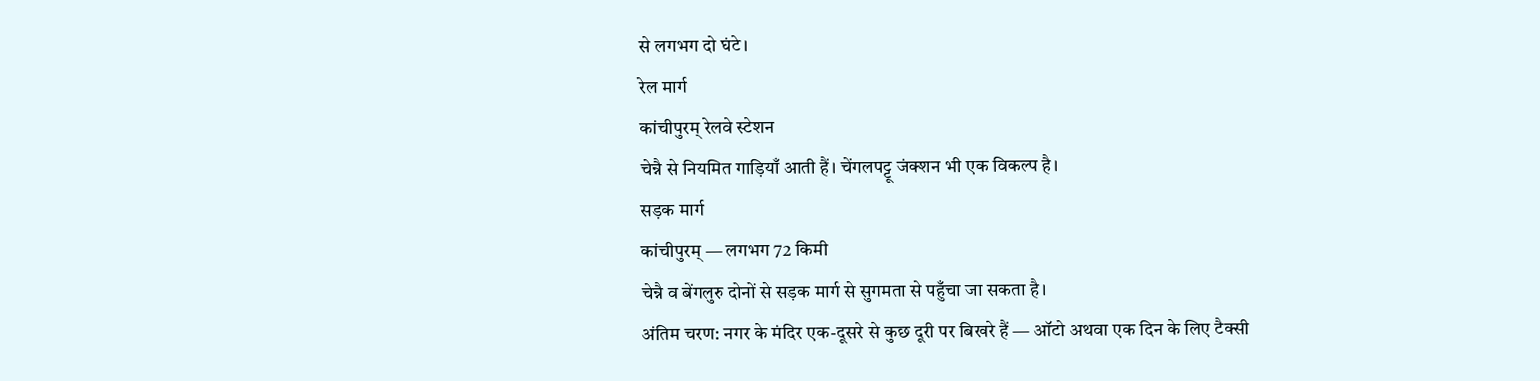से लगभग दो घंटे।
रेल मार्ग
कांचीपुरम् रेलवे स्टेशन
चेन्नै से नियमित गाड़ियाँ आती हैं। चेंगलपट्टू जंक्शन भी एक विकल्प है।
सड़क मार्ग
कांचीपुरम् — लगभग 72 किमी
चेन्नै व बेंगलुरु दोनों से सड़क मार्ग से सुगमता से पहुँचा जा सकता है।
अंतिम चरण: नगर के मंदिर एक-दूसरे से कुछ दूरी पर बिखरे हैं — ऑटो अथवा एक दिन के लिए टैक्सी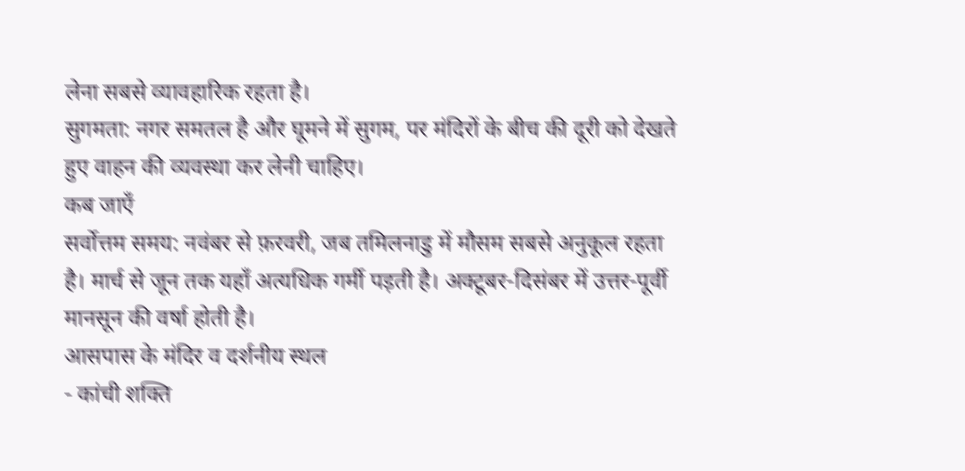लेना सबसे व्यावहारिक रहता है।
सुगमता: नगर समतल है और घूमने में सुगम, पर मंदिरों के बीच की दूरी को देखते हुए वाहन की व्यवस्था कर लेनी चाहिए।
कब जाएँ
सर्वोत्तम समय: नवंबर से फ़रवरी, जब तमिलनाडु में मौसम सबसे अनुकूल रहता है। मार्च से जून तक यहाँ अत्यधिक गर्मी पड़ती है। अक्टूबर-दिसंबर में उत्तर-पूर्वी मानसून की वर्षा होती है।
आसपास के मंदिर व दर्शनीय स्थल
- कांची शक्ति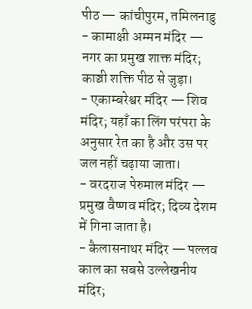पीठ — कांचीपुरम, तमिलनाडु
- कामाक्षी अम्मन मंदिर — नगर का प्रमुख शाक्त मंदिर; काञ्ची शक्ति पीठ से जुड़ा।
- एकाम्बरेश्वर मंदिर — शिव मंदिर; यहाँ का लिंग परंपरा के अनुसार रेत का है और उस पर जल नहीं चढ़ाया जाता।
- वरदराज पेरुमाल मंदिर — प्रमुख वैष्णव मंदिर; दिव्य देशम में गिना जाता है।
- कैलासनाथर मंदिर — पल्लव काल का सबसे उल्लेखनीय मंदिर;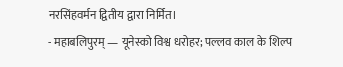नरसिंहवर्मन द्वितीय द्वारा निर्मित।
- महाबलिपुरम् — यूनेस्को विश्व धरोहर; पल्लव काल के शिल्प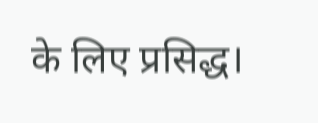के लिए प्रसिद्ध।